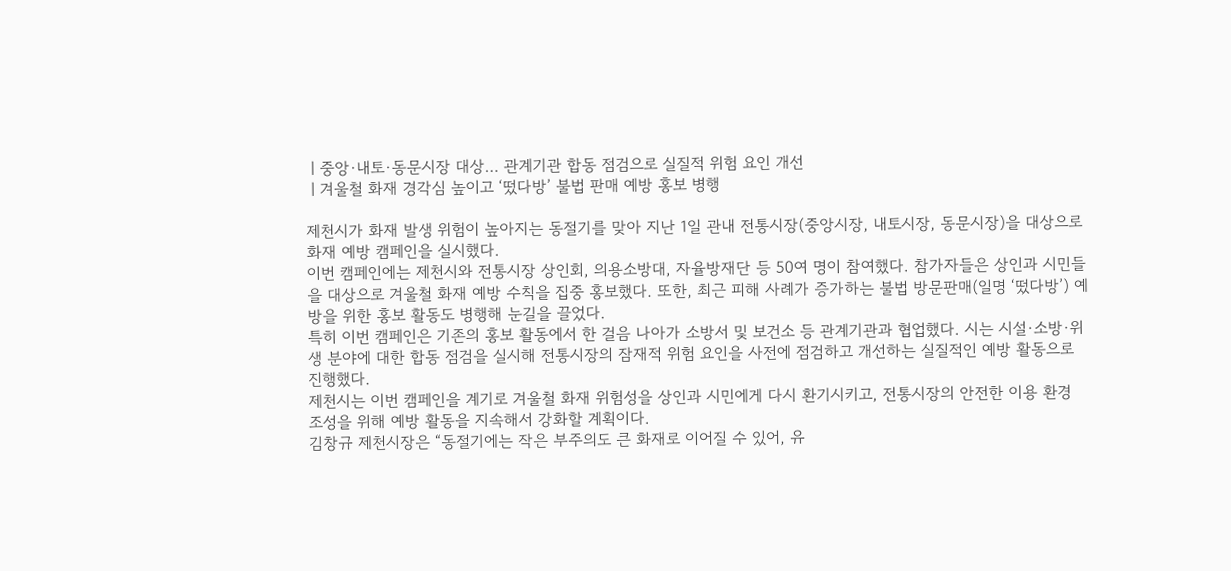ㅣ중앙·내토·동문시장 대상… 관계기관 합동 점검으로 실질적 위험 요인 개선
ㅣ겨울철 화재 경각심 높이고 ‘떴다방’ 불법 판매 예방 홍보 병행

제천시가 화재 발생 위험이 높아지는 동절기를 맞아 지난 1일 관내 전통시장(중앙시장, 내토시장, 동문시장)을 대상으로 화재 예방 캠페인을 실시했다.
이번 캠페인에는 제천시와 전통시장 상인회, 의용소방대, 자율방재단 등 50여 명이 참여했다. 참가자들은 상인과 시민들을 대상으로 겨울철 화재 예방 수칙을 집중 홍보했다. 또한, 최근 피해 사례가 증가하는 불법 방문판매(일명 ‘떴다방’) 예방을 위한 홍보 활동도 병행해 눈길을 끌었다.
특히 이번 캠페인은 기존의 홍보 활동에서 한 걸음 나아가 소방서 및 보건소 등 관계기관과 협업했다. 시는 시설·소방·위생 분야에 대한 합동 점검을 실시해 전통시장의 잠재적 위험 요인을 사전에 점검하고 개선하는 실질적인 예방 활동으로 진행했다.
제천시는 이번 캠페인을 계기로 겨울철 화재 위험성을 상인과 시민에게 다시 환기시키고, 전통시장의 안전한 이용 환경 조성을 위해 예방 활동을 지속해서 강화할 계획이다.
김창규 제천시장은 “동절기에는 작은 부주의도 큰 화재로 이어질 수 있어, 유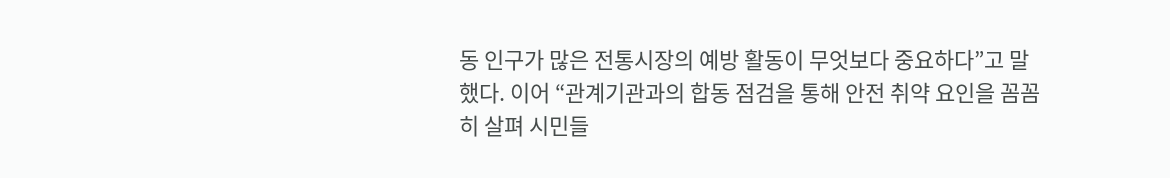동 인구가 많은 전통시장의 예방 활동이 무엇보다 중요하다”고 말했다. 이어 “관계기관과의 합동 점검을 통해 안전 취약 요인을 꼼꼼히 살펴 시민들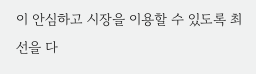이 안심하고 시장을 이용할 수 있도록 최선을 다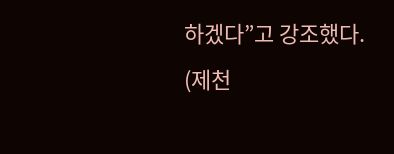하겠다”고 강조했다.
(제천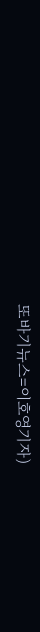또바기뉴스=이호영기자)